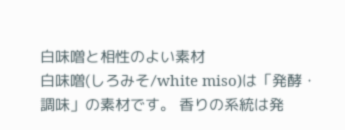白味噌と相性のよい素材
白味噌(しろみそ/white miso)は「発酵・調味」の素材です。 香りの系統は発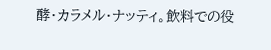酵・カラメル・ナッティ。飲料での役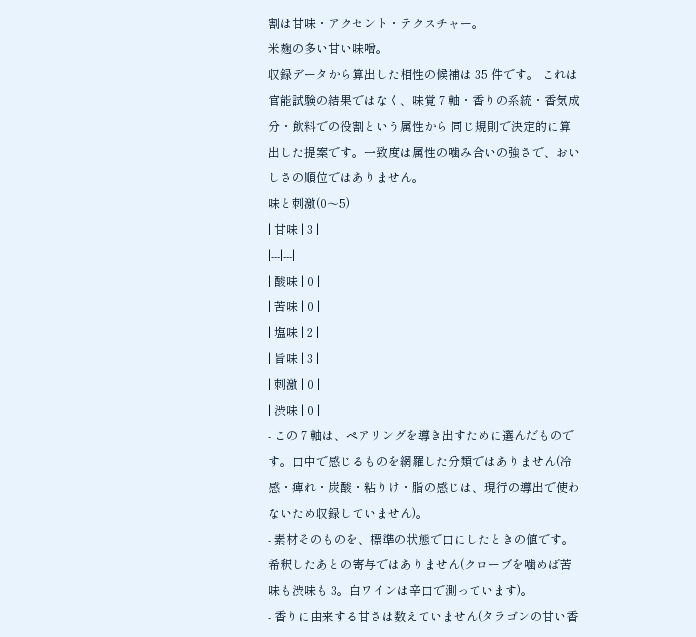割は甘味・アクセント・テクスチャー。
米麹の多い甘い味噌。
収録データから算出した相性の候補は 35 件です。 これは官能試験の結果ではなく、味覚 7 軸・香りの系統・香気成分・飲料での役割という属性から 同じ規則で決定的に算出した提案です。一致度は属性の噛み合いの強さで、おいしさの順位ではありません。
味と刺激(0〜5)
| 甘味 | 3 |
|---|---|
| 酸味 | 0 |
| 苦味 | 0 |
| 塩味 | 2 |
| 旨味 | 3 |
| 刺激 | 0 |
| 渋味 | 0 |
- この 7 軸は、ペアリングを導き出すために選んだものです。口中で感じるものを網羅した分類ではありません(冷感・痺れ・炭酸・粘りけ・脂の感じは、現行の導出で使わないため収録していません)。
- 素材そのものを、標準の状態で口にしたときの値です。希釈したあとの寄与ではありません(クローブを噛めば苦味も渋味も 3。白ワインは辛口で測っています)。
- 香りに由来する甘さは数えていません(タラゴンの甘い香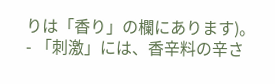りは「香り」の欄にあります)。
- 「刺激」には、香辛料の辛さ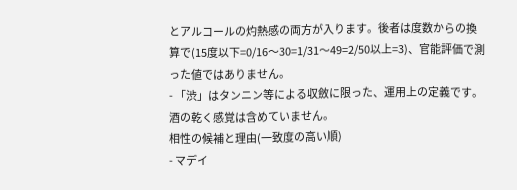とアルコールの灼熱感の両方が入ります。後者は度数からの換算で(15度以下=0/16〜30=1/31〜49=2/50以上=3)、官能評価で測った値ではありません。
- 「渋」はタンニン等による収斂に限った、運用上の定義です。酒の乾く感覚は含めていません。
相性の候補と理由(一致度の高い順)
- マデイ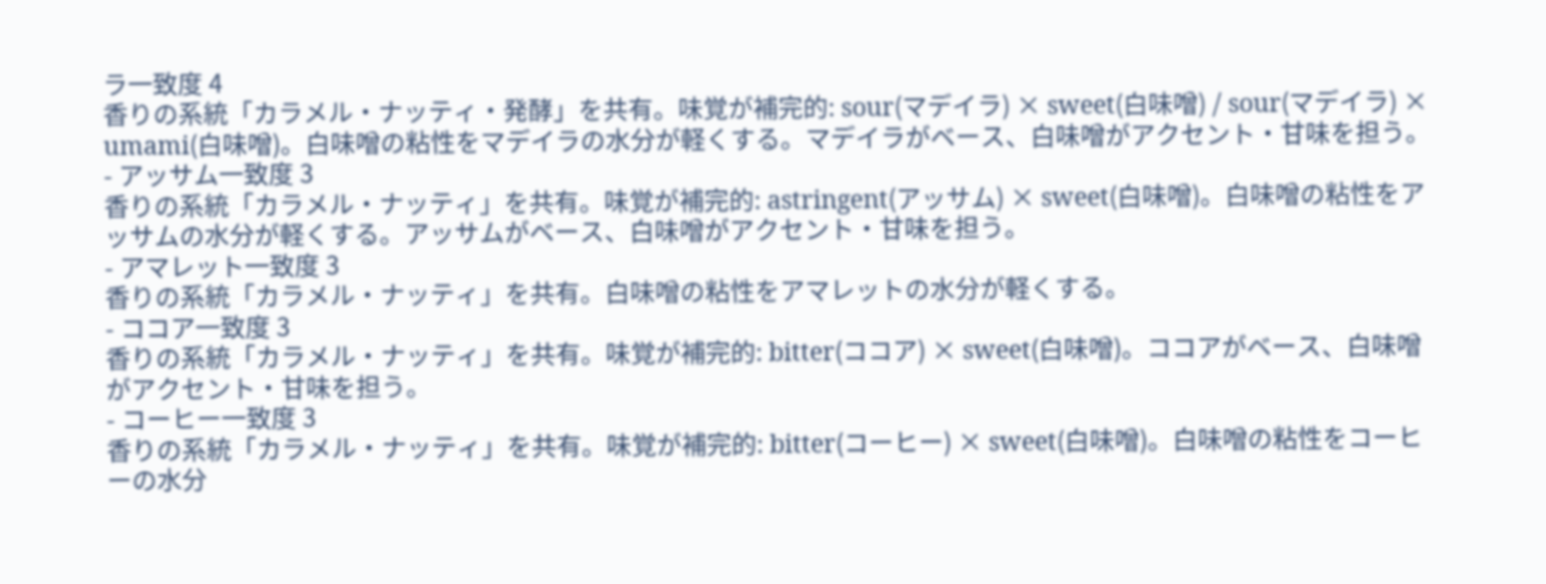ラ一致度 4
香りの系統「カラメル・ナッティ・発酵」を共有。味覚が補完的: sour(マデイラ) × sweet(白味噌) / sour(マデイラ) × umami(白味噌)。白味噌の粘性をマデイラの水分が軽くする。マデイラがベース、白味噌がアクセント・甘味を担う。
- アッサム一致度 3
香りの系統「カラメル・ナッティ」を共有。味覚が補完的: astringent(アッサム) × sweet(白味噌)。白味噌の粘性をアッサムの水分が軽くする。アッサムがベース、白味噌がアクセント・甘味を担う。
- アマレット一致度 3
香りの系統「カラメル・ナッティ」を共有。白味噌の粘性をアマレットの水分が軽くする。
- ココア一致度 3
香りの系統「カラメル・ナッティ」を共有。味覚が補完的: bitter(ココア) × sweet(白味噌)。ココアがベース、白味噌がアクセント・甘味を担う。
- コーヒー一致度 3
香りの系統「カラメル・ナッティ」を共有。味覚が補完的: bitter(コーヒー) × sweet(白味噌)。白味噌の粘性をコーヒーの水分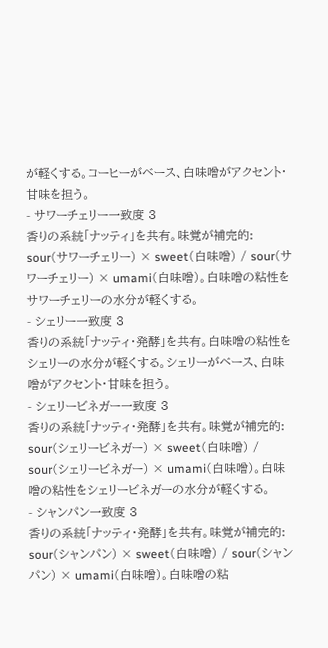が軽くする。コーヒーがベース、白味噌がアクセント・甘味を担う。
- サワーチェリー一致度 3
香りの系統「ナッティ」を共有。味覚が補完的: sour(サワーチェリー) × sweet(白味噌) / sour(サワーチェリー) × umami(白味噌)。白味噌の粘性をサワーチェリーの水分が軽くする。
- シェリー一致度 3
香りの系統「ナッティ・発酵」を共有。白味噌の粘性をシェリーの水分が軽くする。シェリーがベース、白味噌がアクセント・甘味を担う。
- シェリービネガー一致度 3
香りの系統「ナッティ・発酵」を共有。味覚が補完的: sour(シェリービネガー) × sweet(白味噌) / sour(シェリービネガー) × umami(白味噌)。白味噌の粘性をシェリービネガーの水分が軽くする。
- シャンパン一致度 3
香りの系統「ナッティ・発酵」を共有。味覚が補完的: sour(シャンパン) × sweet(白味噌) / sour(シャンパン) × umami(白味噌)。白味噌の粘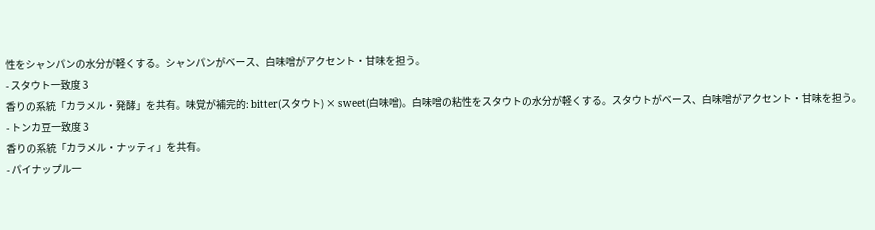性をシャンパンの水分が軽くする。シャンパンがベース、白味噌がアクセント・甘味を担う。
- スタウト一致度 3
香りの系統「カラメル・発酵」を共有。味覚が補完的: bitter(スタウト) × sweet(白味噌)。白味噌の粘性をスタウトの水分が軽くする。スタウトがベース、白味噌がアクセント・甘味を担う。
- トンカ豆一致度 3
香りの系統「カラメル・ナッティ」を共有。
- パイナップル一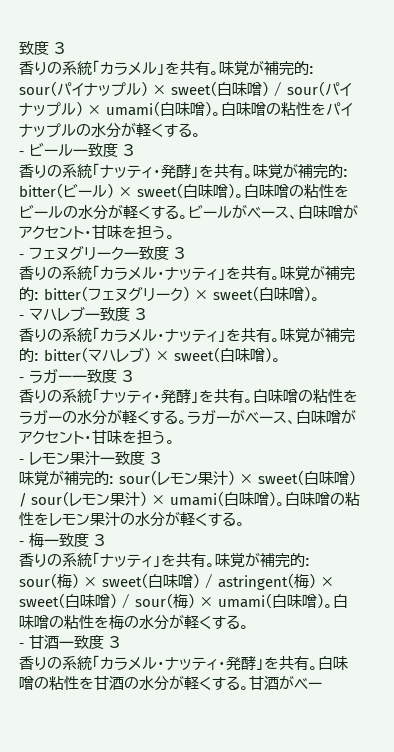致度 3
香りの系統「カラメル」を共有。味覚が補完的: sour(パイナップル) × sweet(白味噌) / sour(パイナップル) × umami(白味噌)。白味噌の粘性をパイナップルの水分が軽くする。
- ビール一致度 3
香りの系統「ナッティ・発酵」を共有。味覚が補完的: bitter(ビール) × sweet(白味噌)。白味噌の粘性をビールの水分が軽くする。ビールがベース、白味噌がアクセント・甘味を担う。
- フェヌグリーク一致度 3
香りの系統「カラメル・ナッティ」を共有。味覚が補完的: bitter(フェヌグリーク) × sweet(白味噌)。
- マハレブ一致度 3
香りの系統「カラメル・ナッティ」を共有。味覚が補完的: bitter(マハレブ) × sweet(白味噌)。
- ラガー一致度 3
香りの系統「ナッティ・発酵」を共有。白味噌の粘性をラガーの水分が軽くする。ラガーがベース、白味噌がアクセント・甘味を担う。
- レモン果汁一致度 3
味覚が補完的: sour(レモン果汁) × sweet(白味噌) / sour(レモン果汁) × umami(白味噌)。白味噌の粘性をレモン果汁の水分が軽くする。
- 梅一致度 3
香りの系統「ナッティ」を共有。味覚が補完的: sour(梅) × sweet(白味噌) / astringent(梅) × sweet(白味噌) / sour(梅) × umami(白味噌)。白味噌の粘性を梅の水分が軽くする。
- 甘酒一致度 3
香りの系統「カラメル・ナッティ・発酵」を共有。白味噌の粘性を甘酒の水分が軽くする。甘酒がベー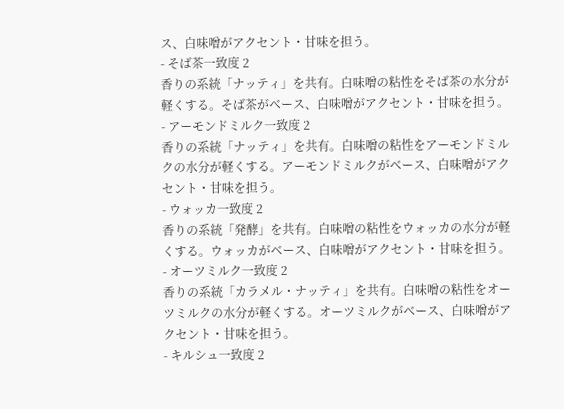ス、白味噌がアクセント・甘味を担う。
- そば茶一致度 2
香りの系統「ナッティ」を共有。白味噌の粘性をそば茶の水分が軽くする。そば茶がベース、白味噌がアクセント・甘味を担う。
- アーモンドミルク一致度 2
香りの系統「ナッティ」を共有。白味噌の粘性をアーモンドミルクの水分が軽くする。アーモンドミルクがベース、白味噌がアクセント・甘味を担う。
- ウォッカ一致度 2
香りの系統「発酵」を共有。白味噌の粘性をウォッカの水分が軽くする。ウォッカがベース、白味噌がアクセント・甘味を担う。
- オーツミルク一致度 2
香りの系統「カラメル・ナッティ」を共有。白味噌の粘性をオーツミルクの水分が軽くする。オーツミルクがベース、白味噌がアクセント・甘味を担う。
- キルシュ一致度 2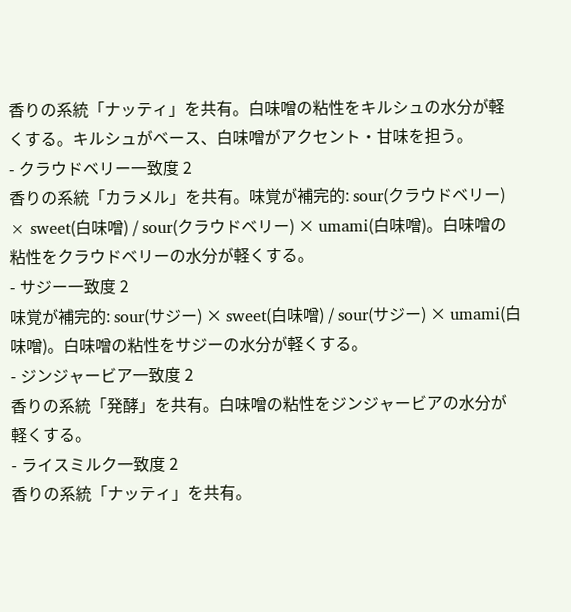香りの系統「ナッティ」を共有。白味噌の粘性をキルシュの水分が軽くする。キルシュがベース、白味噌がアクセント・甘味を担う。
- クラウドベリー一致度 2
香りの系統「カラメル」を共有。味覚が補完的: sour(クラウドベリー) × sweet(白味噌) / sour(クラウドベリー) × umami(白味噌)。白味噌の粘性をクラウドベリーの水分が軽くする。
- サジー一致度 2
味覚が補完的: sour(サジー) × sweet(白味噌) / sour(サジー) × umami(白味噌)。白味噌の粘性をサジーの水分が軽くする。
- ジンジャービア一致度 2
香りの系統「発酵」を共有。白味噌の粘性をジンジャービアの水分が軽くする。
- ライスミルク一致度 2
香りの系統「ナッティ」を共有。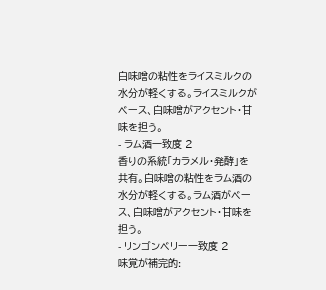白味噌の粘性をライスミルクの水分が軽くする。ライスミルクがベース、白味噌がアクセント・甘味を担う。
- ラム酒一致度 2
香りの系統「カラメル・発酵」を共有。白味噌の粘性をラム酒の水分が軽くする。ラム酒がベース、白味噌がアクセント・甘味を担う。
- リンゴンベリー一致度 2
味覚が補完的: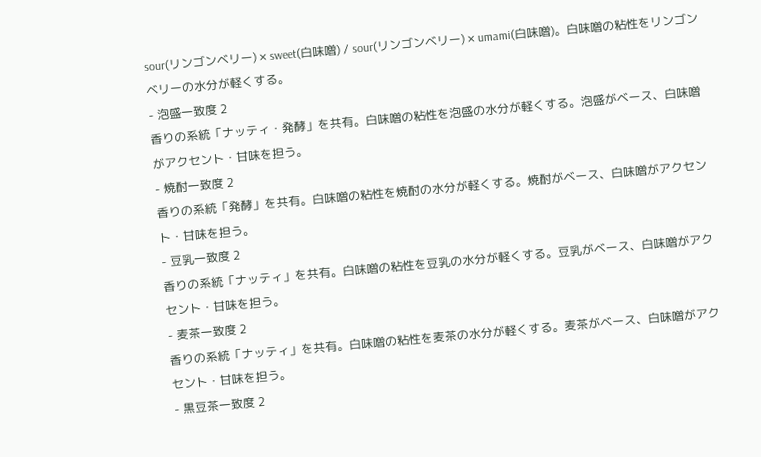sour(リンゴンベリー) × sweet(白味噌) / sour(リンゴンベリー) × umami(白味噌)。白味噌の粘性をリンゴンベリーの水分が軽くする。
- 泡盛一致度 2
香りの系統「ナッティ・発酵」を共有。白味噌の粘性を泡盛の水分が軽くする。泡盛がベース、白味噌がアクセント・甘味を担う。
- 焼酎一致度 2
香りの系統「発酵」を共有。白味噌の粘性を焼酎の水分が軽くする。焼酎がベース、白味噌がアクセント・甘味を担う。
- 豆乳一致度 2
香りの系統「ナッティ」を共有。白味噌の粘性を豆乳の水分が軽くする。豆乳がベース、白味噌がアクセント・甘味を担う。
- 麦茶一致度 2
香りの系統「ナッティ」を共有。白味噌の粘性を麦茶の水分が軽くする。麦茶がベース、白味噌がアクセント・甘味を担う。
- 黒豆茶一致度 2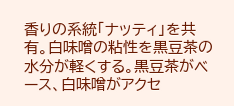香りの系統「ナッティ」を共有。白味噌の粘性を黒豆茶の水分が軽くする。黒豆茶がベース、白味噌がアクセ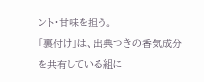ント・甘味を担う。
「裏付け」は、出典つきの香気成分を共有している組に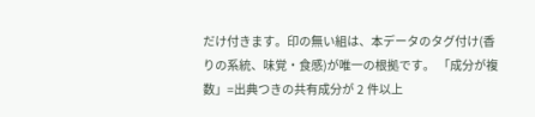だけ付きます。印の無い組は、本データのタグ付け(香りの系統、味覚・食感)が唯一の根拠です。 「成分が複数」=出典つきの共有成分が 2 件以上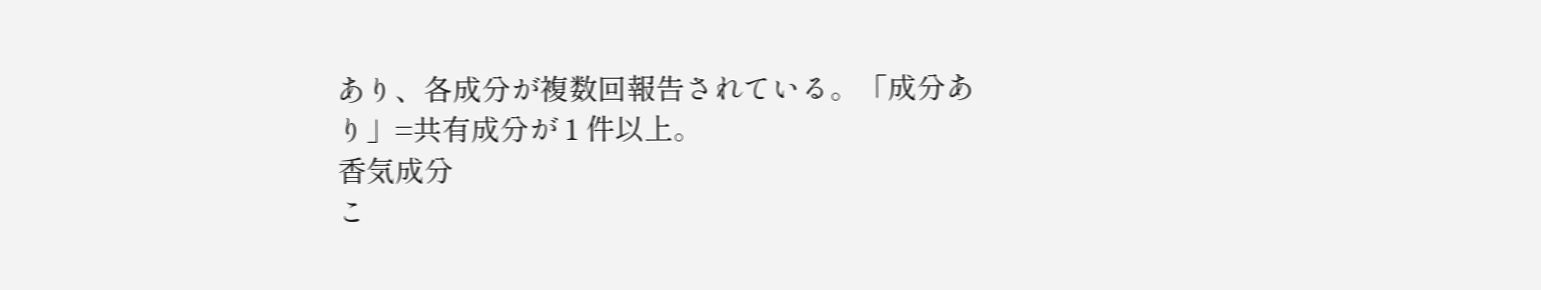あり、各成分が複数回報告されている。「成分あり」=共有成分が 1 件以上。
香気成分
こ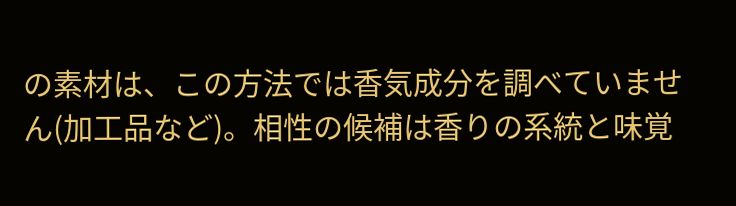の素材は、この方法では香気成分を調べていません(加工品など)。相性の候補は香りの系統と味覚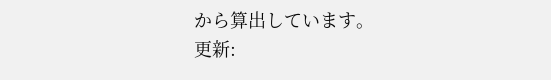から算出しています。
更新: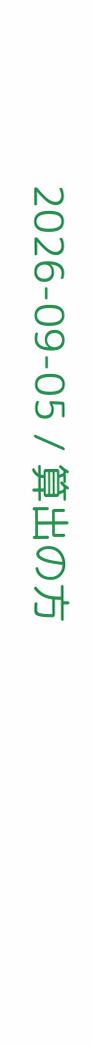2026-09-05 / 算出の方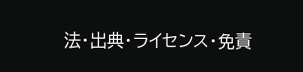法・出典・ライセンス・免責